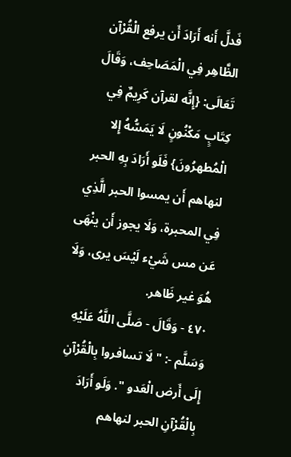فَدلَّ أَنه أَرَادَ أَن يرفع الْقُرْآن الظَّاهِر فِي الْمَصَاحِف، وَقَالَ تَعَالَى: {إِنَّه لقرآن كَرِيمٌ فِي كِتَابٍ مَكْنُونٍ لَا يَمَسُّهُ إِلا الْمُطهرُونَ} فَلَو أَرَادَ بِهِ الحبر لنهاهم أَن يمسوا الحبر الَّذِي فِي المحبرة، وَلَا يجوز أَن ينْهَى عَن مس شَيْء لَيْسَ يرى، وَلَا هُوَ غير ظَاهر.
٤٧٠ - وَقَالَ - صَلَّى اللَّهُ عَلَيْهِ وَسَلَّم -: " لَا تسافروا بِالْقُرْآنِ إِلَى أَرض الْعَدو ". وَلَو أَرَادَ بِالْقُرْآنِ الحبر لنهاهم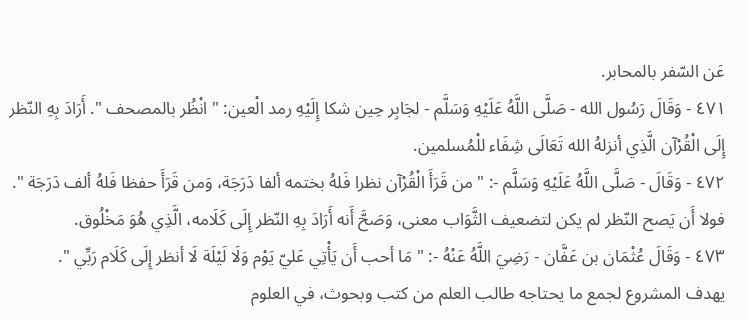عَن السّفر بالمحابر.
٤٧١ - وَقَالَ رَسُول الله - صَلَّى اللَّهُ عَلَيْهِ وَسَلَّم - لجَابِر حِين شكا إِلَيْهِ رمد الْعين: " انْظُر بالمصحف ". أَرَادَ بِهِ النّظر إِلَى الْقُرْآن الَّذِي أنزلهُ الله تَعَالَى شِفَاء للْمُسلمين.
٤٧٢ - وَقَالَ - صَلَّى اللَّهُ عَلَيْهِ وَسَلَّم -: " من قَرَأَ الْقُرْآن نظرا فَلهُ بختمه ألفا دَرَجَة، وَمن قَرَأَ حفظا فَلهُ ألف دَرَجَة ". فولا أَن يَصح النّظر لم يكن لتضعيف الثَّوَاب معنى، وَصَحَّ أَنه أَرَادَ بِهِ النّظر إِلَى كَلَامه، الَّذِي هُوَ مَخْلُوق.
٤٧٣ - وَقَالَ عُثْمَان بن عَفَّان - رَضِيَ اللَّهُ عَنْهُ -: " مَا أحب أَن يَأْتِي عَليّ يَوْم وَلَا لَيْلَة لَا أنظر إِلَى كَلَام رَبِّي ".
يهدف المشروع لجمع ما يحتاجه طالب العلم من كتب وبحوث، في العلوم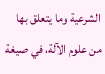الشرعية وما يتعلق بها من علوم الآلة، في صيغة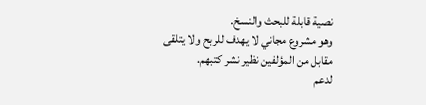نصية قابلة للبحث والنسخ.
وهو مشروع مجاني لا يهدف للربح ولا يتلقى مقابل من المؤلفين نظير نشر كتبهم.
لدعم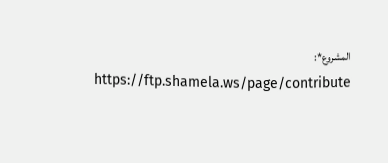المشروع*: https://ftp.shamela.ws/page/contribute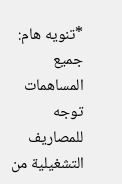*تنويه هام: جميع المساهمات توجه للمصاريف التشغيلية من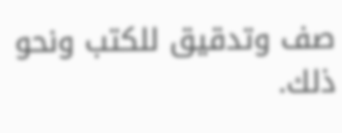صف وتدقيق للكتب ونحو ذلك.